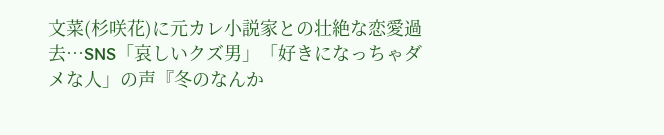文菜(杉咲花)に元カレ小説家との壮絶な恋愛過去…SNS「哀しいクズ男」「好きになっちゃダメな人」の声『冬のなんか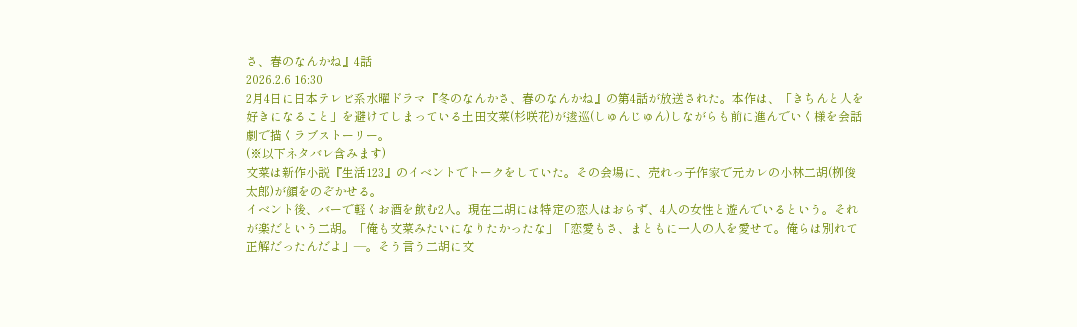さ、春のなんかね』4話
2026.2.6 16:30
2月4日に日本テレビ系水曜ドラマ『冬のなんかさ、春のなんかね』の第4話が放送された。本作は、「きちんと人を好きになること」を避けてしまっている土田文菜(杉咲花)が逡巡(しゅんじゅん)しながらも前に進んでいく様を会話劇で描くラブストーリー。
(※以下ネタバレ含みます)
文菜は新作小説『生活123』のイベントでトークをしていた。その会場に、売れっ子作家で元カレの小林二胡(栁俊太郎)が顔をのぞかせる。
イベント後、バーで軽くお酒を飲む2人。現在二胡には特定の恋人はおらず、4人の女性と遊んでいるという。それが楽だという二胡。「俺も文菜みたいになりたかったな」「恋愛もさ、まともに一人の人を愛せて。俺らは別れて正解だったんだよ」―。そう言う二胡に文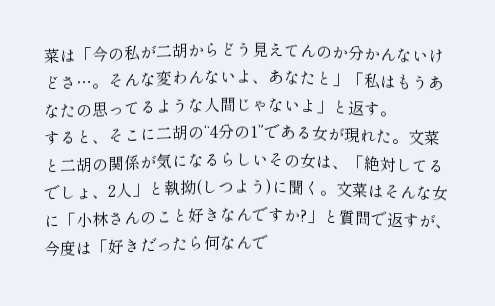菜は「今の私が二胡からどう見えてんのか分かんないけどさ…。そんな変わんないよ、あなたと」「私はもうあなたの思ってるような人間じゃないよ」と返す。
すると、そこに二胡の“4分の1”である女が現れた。文菜と二胡の関係が気になるらしいその女は、「絶対してるでしょ、2人」と執拗(しつよう)に聞く。文菜はそんな女に「小林さんのこと好きなんですか?」と質問で返すが、今度は「好きだったら何なんで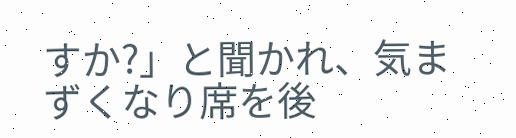すか?」と聞かれ、気まずくなり席を後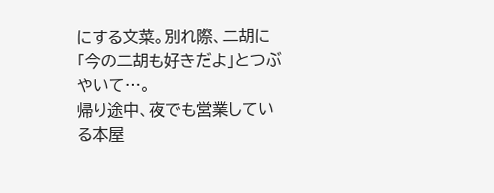にする文菜。別れ際、二胡に「今の二胡も好きだよ」とつぶやいて…。
帰り途中、夜でも営業している本屋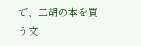で、二胡の本を買う文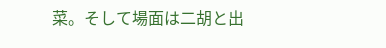菜。そして場面は二胡と出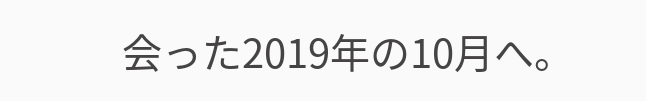会った2019年の10月へ。